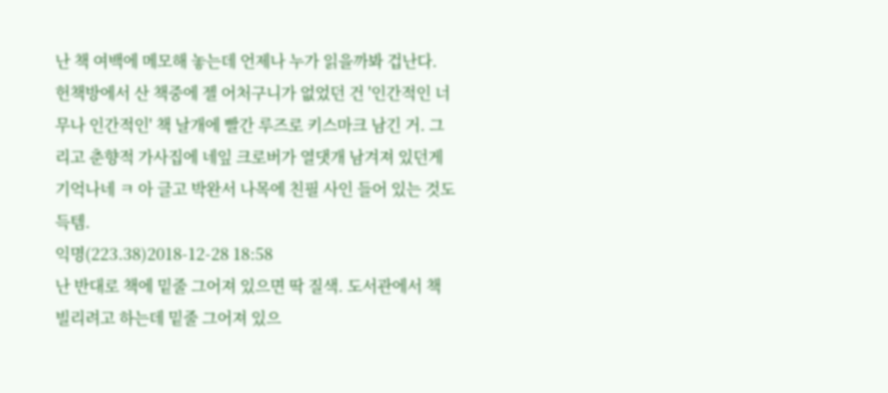난 책 여백에 메모해 놓는데 언제나 누가 읽을까봐 겁난다.
헌책방에서 산 책중에 젤 어처구니가 없었던 건 '인간적인 너무나 인간적인' 책 날개에 빨간 루즈로 키스마크 남긴 거. 그리고 춘향적 가사집에 네잎 크로버가 열댓개 남겨져 있던게 기억나네 ㅋ 아 글고 박완서 나목에 친필 사인 들어 있는 것도 득템.
익명(223.38)2018-12-28 18:58
난 반대로 책에 밑줄 그어져 있으면 딱 질색. 도서관에서 책 빌리려고 하는데 밑줄 그어져 있으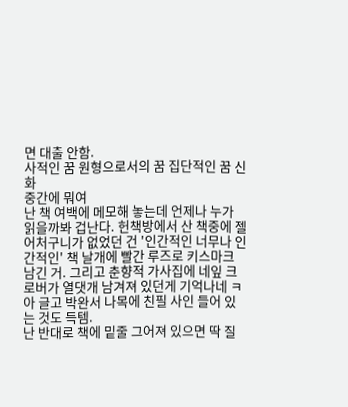면 대출 안함.
사적인 꿈 원형으로서의 꿈 집단적인 꿈 신화
중간에 뭐여
난 책 여백에 메모해 놓는데 언제나 누가 읽을까봐 겁난다. 헌책방에서 산 책중에 젤 어처구니가 없었던 건 '인간적인 너무나 인간적인' 책 날개에 빨간 루즈로 키스마크 남긴 거. 그리고 춘향적 가사집에 네잎 크로버가 열댓개 남겨져 있던게 기억나네 ㅋ 아 글고 박완서 나목에 친필 사인 들어 있는 것도 득템.
난 반대로 책에 밑줄 그어져 있으면 딱 질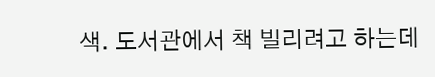색. 도서관에서 책 빌리려고 하는데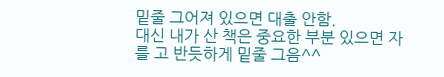밑줄 그어져 있으면 대출 안함.
대신 내가 산 책은 중요한 부분 있으면 자를 고 반듯하게 밑줄 그음^^